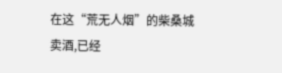在这“荒无人烟”的柴桑城卖酒,已经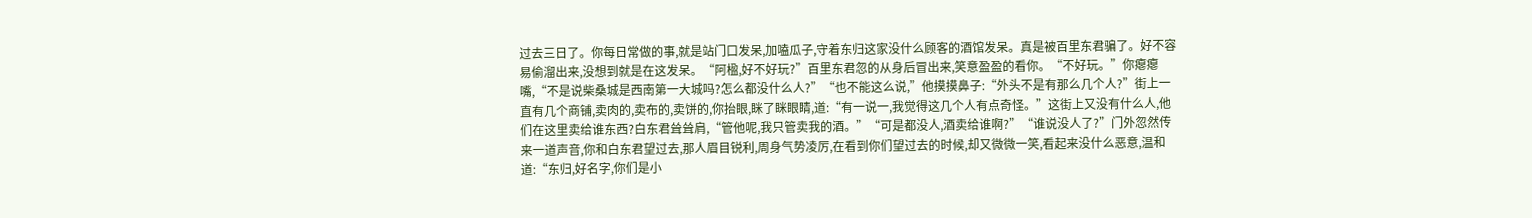过去三日了。你每日常做的事,就是站门口发呆,加嗑瓜子,守着东归这家没什么顾客的酒馆发呆。真是被百里东君骗了。好不容易偷溜出来,没想到就是在这发呆。“阿楹,好不好玩?”百里东君忽的从身后冒出来,笑意盈盈的看你。“不好玩。”你瘪瘪嘴,“不是说柴桑城是西南第一大城吗?怎么都没什么人?”“也不能这么说,”他摸摸鼻子:“外头不是有那么几个人?”街上一直有几个商铺,卖肉的,卖布的,卖饼的,你抬眼,眯了眯眼睛,道:“有一说一,我觉得这几个人有点奇怪。”这街上又没有什么人,他们在这里卖给谁东西?白东君耸耸肩,“管他呢,我只管卖我的酒。”“可是都没人,酒卖给谁啊?”“谁说没人了?”门外忽然传来一道声音,你和白东君望过去,那人眉目锐利,周身气势凌厉,在看到你们望过去的时候,却又微微一笑,看起来没什么恶意,温和道:“东归,好名字,你们是小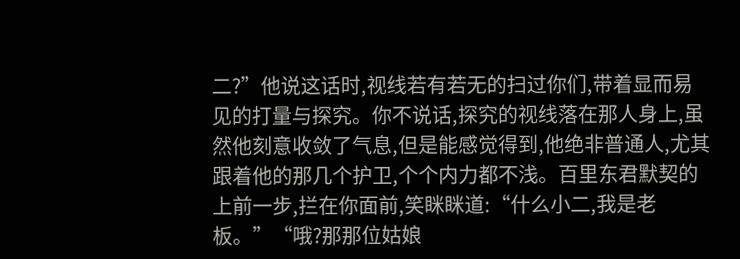二?”他说这话时,视线若有若无的扫过你们,带着显而易见的打量与探究。你不说话,探究的视线落在那人身上,虽然他刻意收敛了气息,但是能感觉得到,他绝非普通人,尤其跟着他的那几个护卫,个个内力都不浅。百里东君默契的上前一步,拦在你面前,笑眯眯道:“什么小二,我是老板。”“哦?那那位姑娘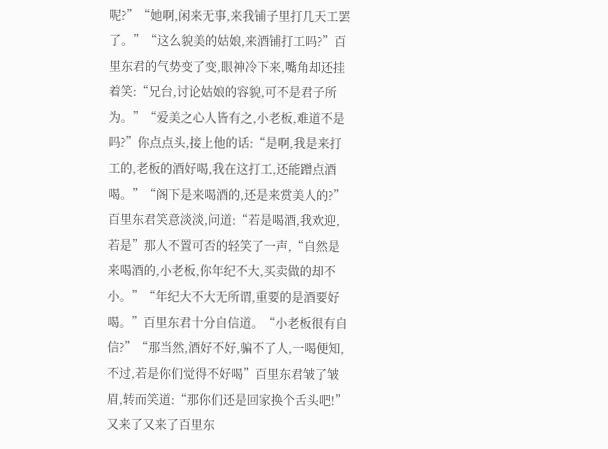呢?”“她啊,闲来无事,来我铺子里打几天工罢了。”“这么貌美的姑娘,来酒铺打工吗?”百里东君的气势变了变,眼神冷下来,嘴角却还挂着笑:“兄台,讨论姑娘的容貌,可不是君子所为。”“爱美之心人皆有之,小老板,难道不是吗?”你点点头,接上他的话:“是啊,我是来打工的,老板的酒好喝,我在这打工,还能蹭点酒喝。”“阁下是来喝酒的,还是来赏美人的?”百里东君笑意淡淡,问道:“若是喝酒,我欢迎,若是”那人不置可否的轻笑了一声,“自然是来喝酒的,小老板,你年纪不大,买卖做的却不小。”“年纪大不大无所谓,重要的是酒要好喝。”百里东君十分自信道。“小老板很有自信?”“那当然,酒好不好,骗不了人,一喝便知,不过,若是你们觉得不好喝”百里东君皱了皱眉,转而笑道:“那你们还是回家换个舌头吧!”又来了又来了百里东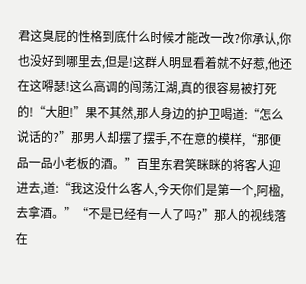君这臭屁的性格到底什么时候才能改一改?你承认,你也没好到哪里去,但是!这群人明显看着就不好惹,他还在这嘚瑟!这么高调的闯荡江湖,真的很容易被打死的!“大胆!”果不其然,那人身边的护卫喝道:“怎么说话的?”那男人却摆了摆手,不在意的模样,“那便品一品小老板的酒。”百里东君笑眯眯的将客人迎进去,道:“我这没什么客人,今天你们是第一个,阿楹,去拿酒。”“不是已经有一人了吗?”那人的视线落在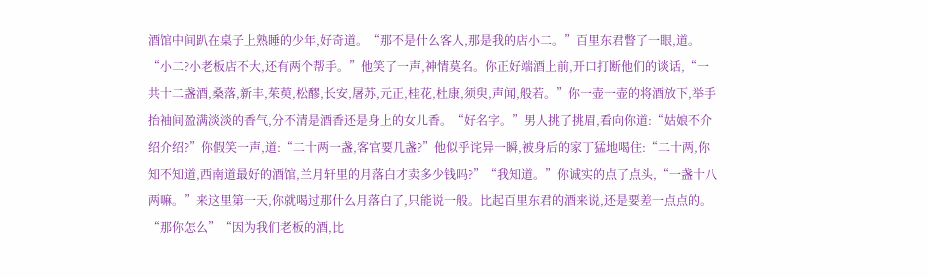酒馆中间趴在桌子上熟睡的少年,好奇道。“那不是什么客人,那是我的店小二。”百里东君瞥了一眼,道。“小二?小老板店不大,还有两个帮手。”他笑了一声,神情莫名。你正好端酒上前,开口打断他们的谈话,“一共十二盏酒,桑落,新丰,茱萸,松醪,长安,屠苏,元正,桂花,杜康,须臾,声闻,般若。”你一壶一壶的将酒放下,举手抬袖间盈满淡淡的香气,分不清是酒香还是身上的女儿香。“好名字。”男人挑了挑眉,看向你道:“姑娘不介绍介绍?”你假笑一声,道:“二十两一盏,客官要几盏?”他似乎诧异一瞬,被身后的家丁猛地喝住:“二十两,你知不知道,西南道最好的酒馆,兰月轩里的月落白才卖多少钱吗?”“我知道。”你诚实的点了点头,“一盏十八两嘛。”来这里第一天,你就喝过那什么月落白了,只能说一般。比起百里东君的酒来说,还是要差一点点的。“那你怎么”“因为我们老板的酒,比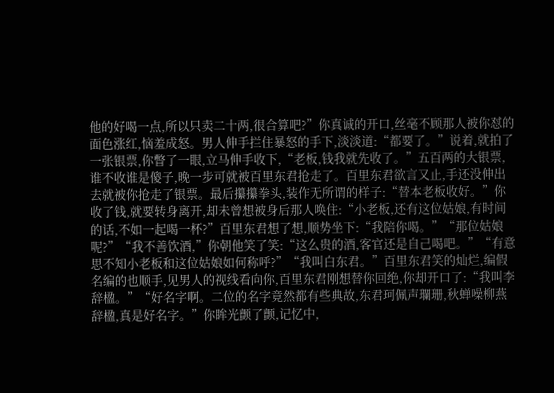他的好喝一点,所以只卖二十两,很合算吧?”你真诚的开口,丝毫不顾那人被你怼的面色涨红,恼羞成怒。男人伸手拦住暴怒的手下,淡淡道:“都要了。”说着,就拍了一张银票,你瞥了一眼,立马伸手收下,“老板,钱我就先收了。”五百两的大银票,谁不收谁是傻子,晚一步可就被百里东君抢走了。百里东君欲言又止,手还没伸出去就被你抢走了银票。最后攥攥拳头,装作无所谓的样子:“替本老板收好。”你收了钱,就要转身离开,却未曾想被身后那人唤住:“小老板,还有这位姑娘,有时间的话,不如一起喝一杯?”百里东君想了想,顺势坐下:“我陪你喝。”“那位姑娘呢?”“我不善饮酒,”你朝他笑了笑:“这么贵的酒,客官还是自己喝吧。”“有意思不知小老板和这位姑娘如何称呼?”“我叫白东君。”百里东君笑的灿烂,编假名编的也顺手,见男人的视线看向你,百里东君刚想替你回绝,你却开口了:“我叫李辞楹。”“好名字啊。二位的名字竟然都有些典故,东君珂佩声瓓珊,秋蝉噪柳燕辞楹,真是好名字。”你眸光颤了颤,记忆中,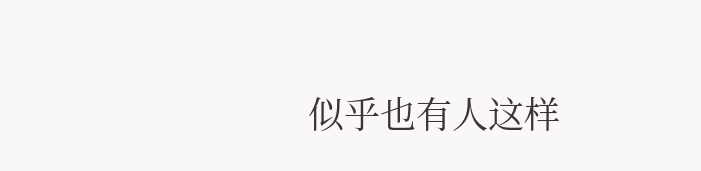似乎也有人这样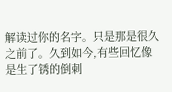解读过你的名字。只是那是很久之前了。久到如今,有些回忆像是生了锈的倒刺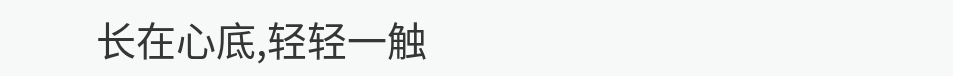长在心底,轻轻一触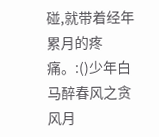碰,就带着经年累月的疼痛。:()少年白马醉春风之贪风月